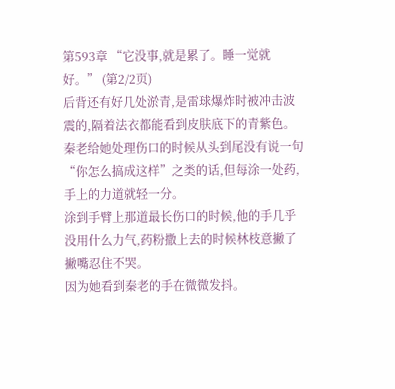第593章 “它没事,就是累了。睡一觉就好。” (第2/2页)
后背还有好几处淤青,是雷球爆炸时被冲击波震的,隔着法衣都能看到皮肤底下的青紫色。
秦老给她处理伤口的时候从头到尾没有说一句“你怎么搞成这样”之类的话,但每涂一处药,手上的力道就轻一分。
涂到手臂上那道最长伤口的时候,他的手几乎没用什么力气,药粉撒上去的时候林枝意撇了撇嘴忍住不哭。
因为她看到秦老的手在微微发抖。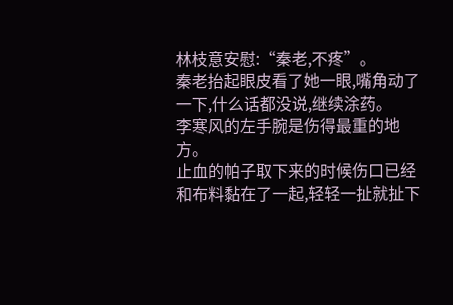林枝意安慰:“秦老,不疼”。
秦老抬起眼皮看了她一眼,嘴角动了一下,什么话都没说,继续涂药。
李寒风的左手腕是伤得最重的地方。
止血的帕子取下来的时候伤口已经和布料黏在了一起,轻轻一扯就扯下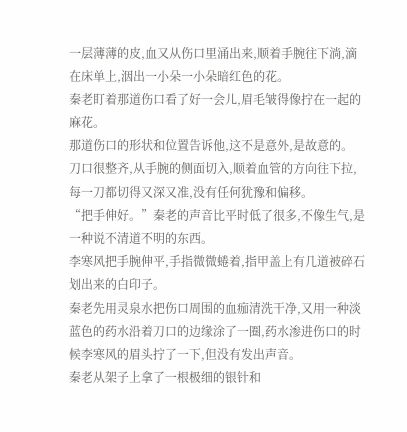一层薄薄的皮,血又从伤口里涌出来,顺着手腕往下淌,滴在床单上,洇出一小朵一小朵暗红色的花。
秦老盯着那道伤口看了好一会儿,眉毛皱得像拧在一起的麻花。
那道伤口的形状和位置告诉他,这不是意外,是故意的。
刀口很整齐,从手腕的侧面切入,顺着血管的方向往下拉,每一刀都切得又深又准,没有任何犹豫和偏移。
“把手伸好。”秦老的声音比平时低了很多,不像生气,是一种说不清道不明的东西。
李寒风把手腕伸平,手指微微蜷着,指甲盖上有几道被碎石划出来的白印子。
秦老先用灵泉水把伤口周围的血痂清洗干净,又用一种淡蓝色的药水沿着刀口的边缘涂了一圈,药水渗进伤口的时候李寒风的眉头拧了一下,但没有发出声音。
秦老从架子上拿了一根极细的银针和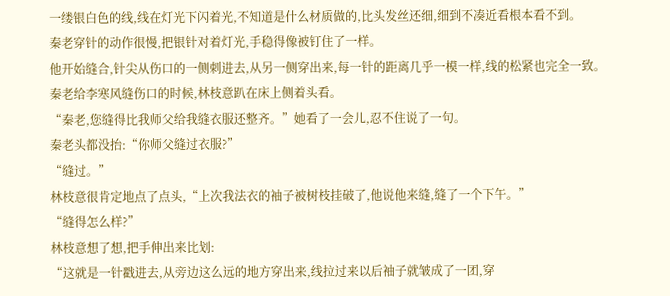一缕银白色的线,线在灯光下闪着光,不知道是什么材质做的,比头发丝还细,细到不凑近看根本看不到。
秦老穿针的动作很慢,把银针对着灯光,手稳得像被钉住了一样。
他开始缝合,针尖从伤口的一侧刺进去,从另一侧穿出来,每一针的距离几乎一模一样,线的松紧也完全一致。
秦老给李寒风缝伤口的时候,林枝意趴在床上侧着头看。
“秦老,您缝得比我师父给我缝衣服还整齐。”她看了一会儿,忍不住说了一句。
秦老头都没抬:“你师父缝过衣服?”
“缝过。”
林枝意很肯定地点了点头,“上次我法衣的袖子被树枝挂破了,他说他来缝,缝了一个下午。”
“缝得怎么样?”
林枝意想了想,把手伸出来比划:
“这就是一针戳进去,从旁边这么远的地方穿出来,线拉过来以后袖子就皱成了一团,穿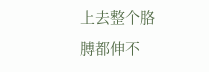上去整个胳膊都伸不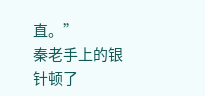直。”
秦老手上的银针顿了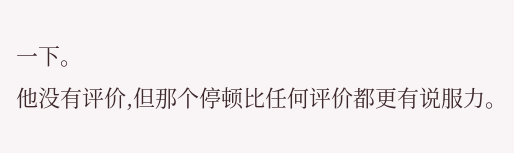一下。
他没有评价,但那个停顿比任何评价都更有说服力。